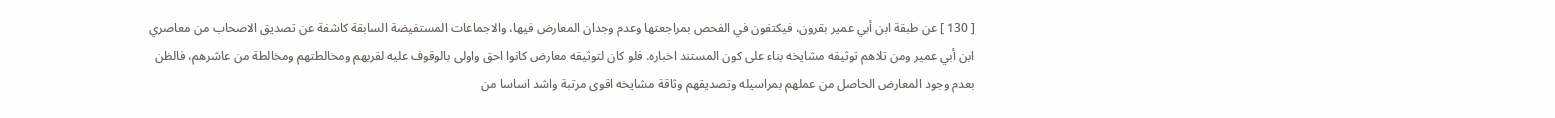[ 130 ] عن طبقة ابن أبي عمير بقرون، فيكتفون في الفحص بمراجعتها وعدم وجدان المعارض فيها، والاجماعات المستفيضة السابقة كاشفة عن تصديق الاصحاب من معاصري ابن أبي عمير ومن تلاهم توثيقه مشايخه بناء على كون المستند اخباره. فلو كان لتوثيقه معارض كانوا احق واولى بالوقوف عليه لقربهم ومخالطتهم ومخالطة من عاشرهم، فالظن بعدم وجود المعارض الحاصل من عملهم بمراسيله وتصديقهم وثاقة مشايخه اقوى مرتبة واشد اساسا من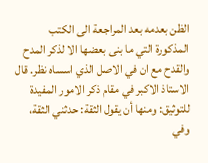الظن بعدمه بعد المراجعة الى الكتب المذكورة التي ما بنى بعضها الا لذكر المدح والقدح مع ان في الاصل الذي اسساه نظر. قال الاستاذ الاكبر في مقام ذكر الامور المفيدة للتوثيق: ومنها أن يقول الثقة: حدثني الثقة، وفي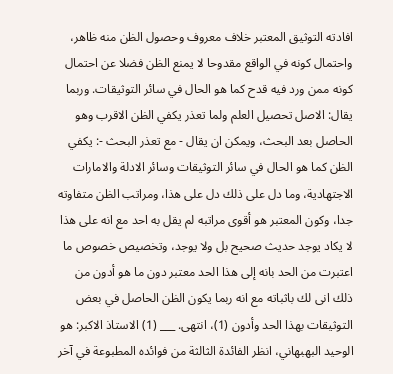افادته التوثيق المعتبر خلاف معروف وحصول الظن منه ظاهر، واحتمال كونه في الواقع مقدوحا لا يمنع الظن فضلا عن احتمال كونه ممن ورد فيه قدح كما هو الحال في سائر التوثيقات. وربما يقال: الاصل تحصيل العلم ولما تعذر يكفي الظن الاقرب وهو الحاصل بعد البحث، ويمكن ان يقال - مع تعذر البحث -: يكفي الظن كما هو الحال في سائر التوثيقات وسائر الادلة والامارات الاجتهادية، وما دل على ذلك دل على هذا، ومراتب الظن متفاوته جدا، وكون المعتبر هو أقوى مراتبه لم يقل به احد مع انه على هذا لا يكاد يوجد حديث صحيح بل ولا يوجد، وتخصيص خصوص ما اعتبرت من الحد بانه إلى هذا الحد معتبر دون ما هو أدون من ذلك انى لك باثباته مع انه ربما يكون الظن الحاصل في بعض التوثيقات بهذا الحد وأدون (1)، انتهى. ___ (1) الاستاذ الاكبر: هو الوحيد البهبهاني، انظر الفائدة الثالثة من فوائده المطبوعة في آخر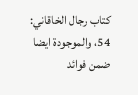كتاب رجال الخاقاني: 54، والموجودة ايضا ضمن فوائد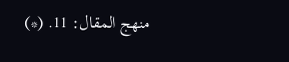منهج المقال: 11. (*)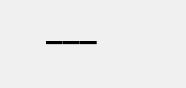___